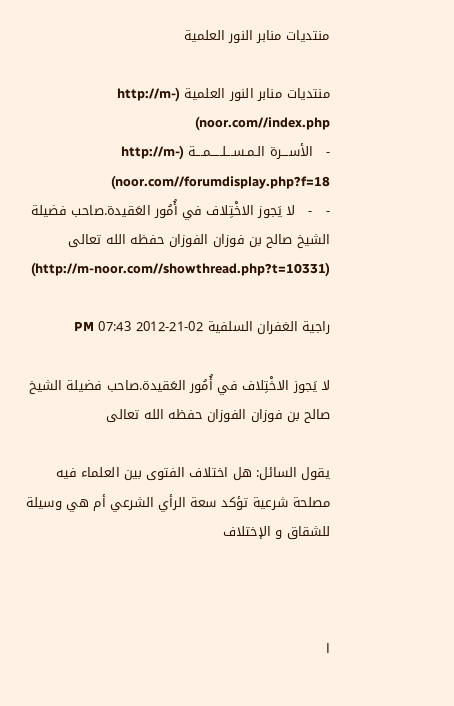منتديات منابر النور العلمية

منتديات منابر النور العلمية (http://m-noor.com//index.php)
-   الأســـرة الـمـســـلـــــمـــة (http://m-noor.com//forumdisplay.php?f=18)
-   -   لا يَجوز الاخْتِلاف في أُمُور العَقيدة.صاحب فضيلة الشيخ صالح بن فوزان الفوزان حفظه الله تعالى (http://m-noor.com//showthread.php?t=10331)

راجية الغفران السلفية 02-21-2012 07:43 PM

لا يَجوز الاخْتِلاف في أُمُور العَقيدة.صاحب فضيلة الشيخ صالح بن فوزان الفوزان حفظه الله تعالى

يقول السائل: هل اختلاف الفتوى بين العلماء فيه مصلحة شرعية تؤكد سعة الرأي الشرعي أم هي وسيلة للشقاق و الإختلاف



ا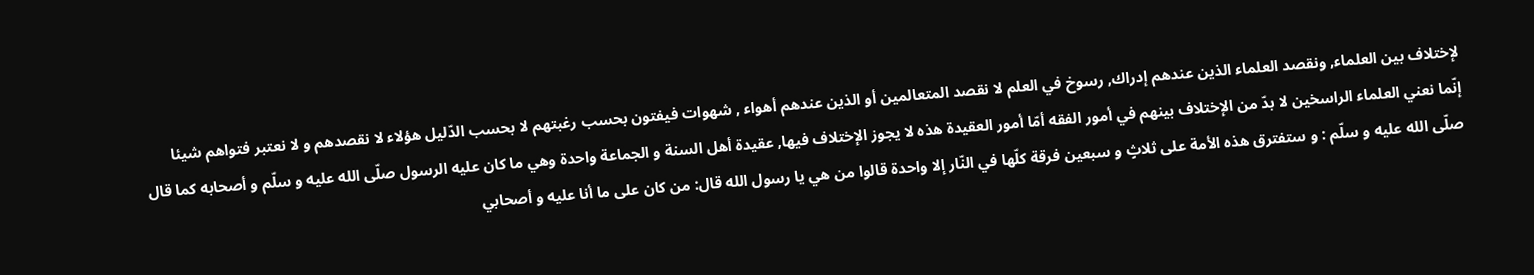لإختلاف بين العلماء, ونقصد العلماء الذين عندهم إدراك, رسوخ في العلم لا نقصد المتعالمين أو الذين عندهم أهواء , شهوات فيفتون بحسب رغبتهم لا بحسب الدّليل هؤلاء لا نقصدهم و لا نعتبر فتواهم شيئا إنّما نعني العلماء الراسخين لا بدّ من الإختلاف بينهم في أمور الفقه أمّا أمور العقيدة هذه لا يجوز الإختلاف فيها, عقيدة أهل السنة و الجماعة واحدة وهي ما كان عليه الرسول صلّى الله عليه و سلّم و أصحابه كما قال صلّى الله عليه و سلّم : و ستفترق هذه الأمة على ثلاثٍ و سبعين فرقة كلّها في النّار إلا واحدة قالوا من هي يا رسول الله قال: من كان على ما أنا عليه و أصحابي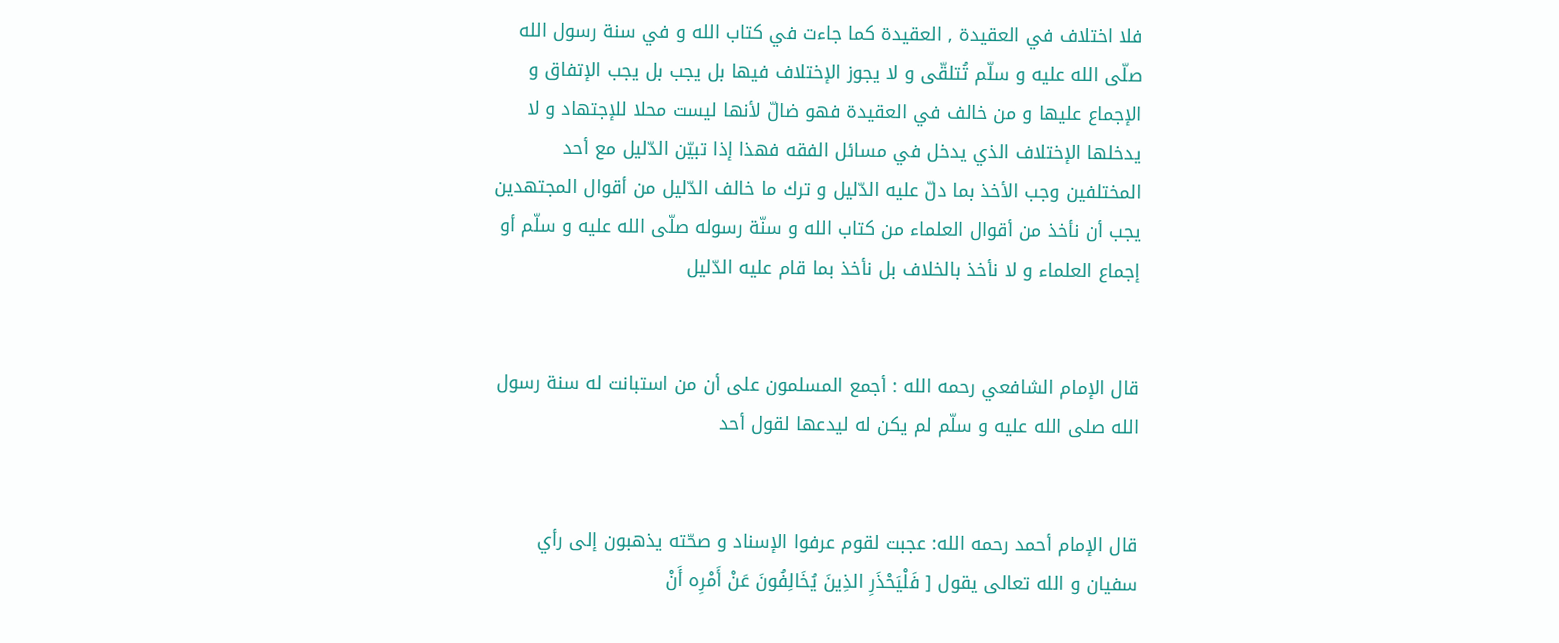فلا اختلاف في العقيدة , العقيدة كما جاءت في كتاب الله و في سنة رسول الله صلّى الله عليه و سلّم تُتلقّى و لا يجوز الإختلاف فيها بل يجب بل يجب الإتفاق و الإجماع عليها و من خالف في العقيدة فهو ضالّ لأنها ليست محلا للإجتهاد و لا يدخلها الإختلاف الذي يدخل في مسائل الفقه فهذا إذا تبيّن الدّليل مع أحد المختلفين وجب الأخذ بما دلّ عليه الدّليل و ترك ما خالف الدّليل من أقوال المجتهدين يجب أن نأخذ من أقوال العلماء من كتاب الله و سنّة رسوله صلّى الله عليه و سلّم أو إجماع العلماء و لا نأخذ بالخلاف بل نأخذ بما قام عليه الدّليل


قال الإمام الشافعي رحمه الله : أجمع المسلمون على أن من استبانت له سنة رسول الله صلى الله عليه و سلّم لم يكن له ليدعها لقول أحد


قال الإمام أحمد رحمه الله: عجبت لقوم عرفوا الإسناد و صحّته يذهبون إلى رأي سفيان و الله تعالى يقول [ فَلْيَحْذَرِ الذِينَ يُخَالِفُونَ عَنْ أَمْرِه أَنْ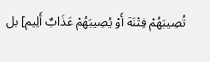تُصِيبَهُمْ فِتْنَة أَوْ يُصِيبَهُمْ عَذَابٌ أَلِيم] بل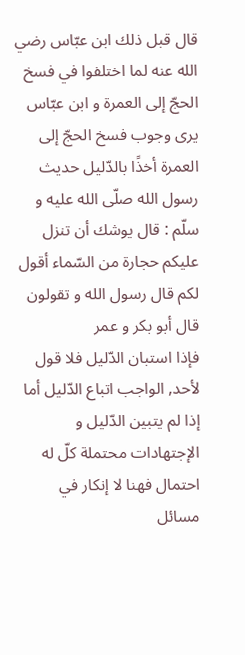قال قبل ذلك ابن عبّاس رضي الله عنه لما اختلفوا في فسخ الحجّ إلى العمرة و ابن عبّاس يرى وجوب فسخ الحجّ إلى العمرة أخذًا بالدّليل حديث رسول الله صلّى الله عليه و سلّم : قال يوشك أن تنزل عليكم حجارة من السّماء أقول لكم قال رسول الله و تقولون قال أبو بكر و عمر
فإذا استبان الدّليل فلا قول لأحد, الواجب اتباع الدّليل أما إذا لم يتبين الدّليل و الإجتهادات محتملة كلّ له احتمال فهنا لا إنكار في مسائل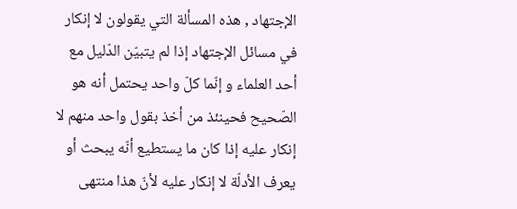الإجتهاد , هذه المسألة التي يقولون لا إنكار في مسائل الإجتهاد إذا لم يتبيّن الدّليل مع أحد العلماء و إنّما كلّ واحد يحتمل أنه هو الصّحيح فحينئذ من أخذ بقول واحد منهم لا إنكار عليه إذا كان ما يستطيع أنّه يبحث أو يعرف الأدلّة لا إنكار عليه لأنّ هذا منتهى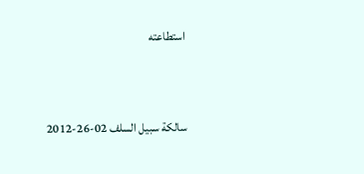استطاعته


سالكة سبيل السلف 02-26-2012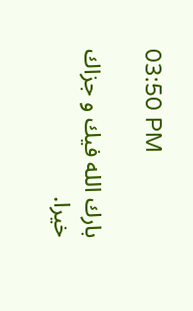03:50 PM

بارك الله فيك و جزاك خيرا.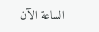الساعة الآن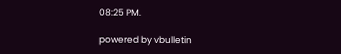08:25 PM.

powered by vbulletin